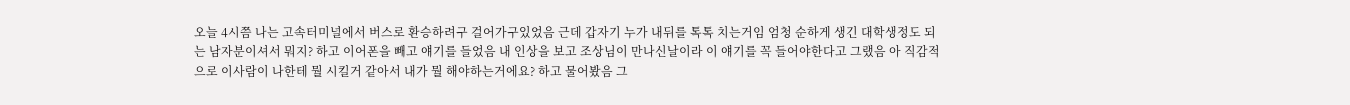오늘 4시쯤 나는 고속터미널에서 버스로 환승하려구 걸어가구있었음 근데 갑자기 누가 내뒤를 톡톡 치는거임 엄청 순하게 생긴 대학생정도 되는 남자분이셔서 뭐지? 하고 이어폰을 빼고 얘기를 들었음 내 인상을 보고 조상님이 만나신날이라 이 얘기를 꼭 들어야한다고 그랬음 아 직감적으로 이사람이 나한테 뭘 시킬거 같아서 내가 뭘 해야하는거에요? 하고 물어봤음 그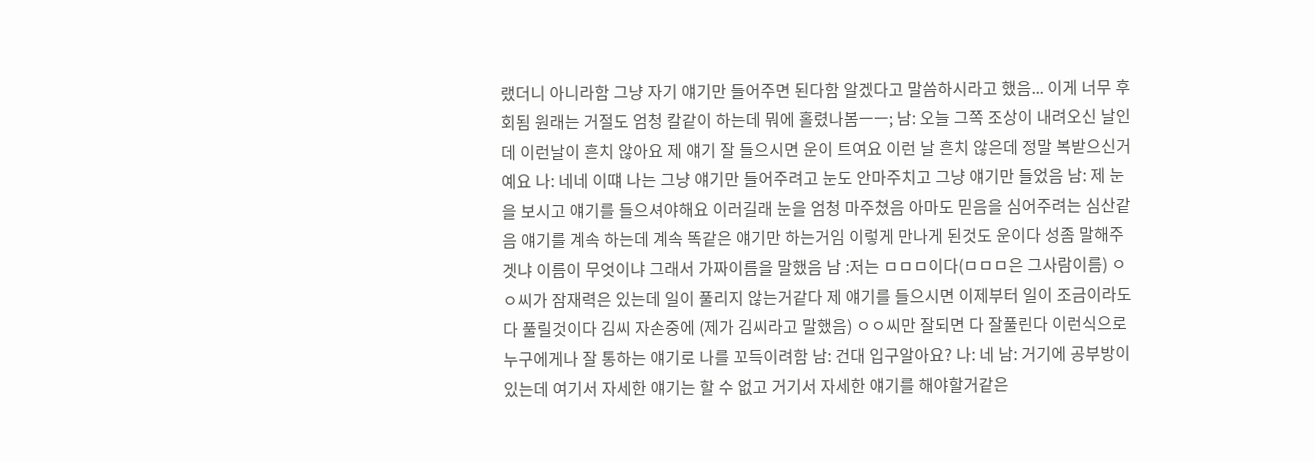랬더니 아니라함 그냥 자기 얘기만 들어주면 된다함 알겠다고 말씀하시라고 했음... 이게 너무 후회됨 원래는 거절도 엄청 칼같이 하는데 뭐에 홀렸나봄ㅡㅡ; 남: 오늘 그쪽 조상이 내려오신 날인데 이런날이 흔치 않아요 제 얘기 잘 들으시면 운이 트여요 이런 날 흔치 않은데 정말 복받으신거예요 나: 네네 이떄 나는 그냥 얘기만 들어주려고 눈도 안마주치고 그냥 얘기만 들었음 남: 제 눈을 보시고 얘기를 들으셔야해요 이러길래 눈을 엄청 마주쳤음 아마도 믿음을 심어주려는 심산같음 얘기를 계속 하는데 계속 똑같은 얘기만 하는거임 이렇게 만나게 된것도 운이다 성좀 말해주겟냐 이름이 무엇이냐 그래서 가짜이름을 말했음 남 :저는 ㅁㅁㅁ이다(ㅁㅁㅁ은 그사람이름) ㅇㅇ씨가 잠재력은 있는데 일이 풀리지 않는거같다 제 얘기를 들으시면 이제부터 일이 조금이라도 다 풀릴것이다 김씨 자손중에 (제가 김씨라고 말했음) ㅇㅇ씨만 잘되면 다 잘풀린다 이런식으로 누구에게나 잘 통하는 얘기로 나를 꼬득이려함 남: 건대 입구알아요? 나: 네 남: 거기에 공부방이 있는데 여기서 자세한 얘기는 할 수 없고 거기서 자세한 얘기를 해야할거같은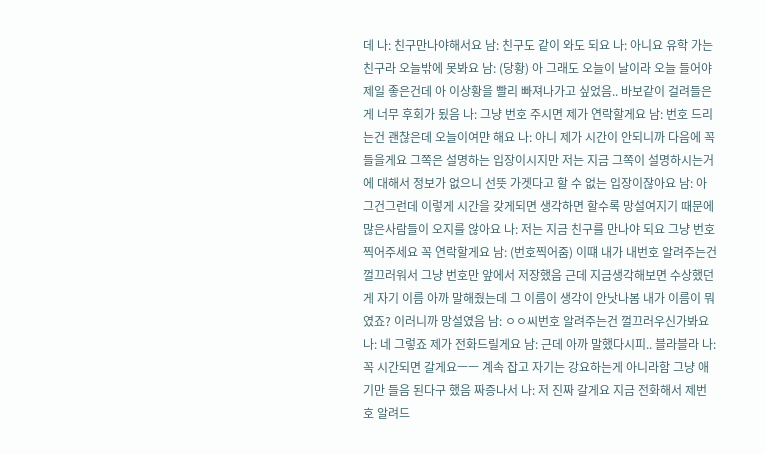데 나: 친구만나야해서요 남: 친구도 같이 와도 되요 나: 아니요 유학 가는 친구라 오늘밖에 못봐요 남: (당황) 아 그래도 오늘이 날이라 오늘 들어야 제일 좋은건데 아 이상황을 빨리 빠져나가고 싶었음.. 바보같이 걸려들은게 너무 후회가 됬음 나: 그냥 번호 주시면 제가 연락할게요 남: 번호 드리는건 괜찮은데 오늘이여먄 해요 나: 아니 제가 시간이 안되니까 다음에 꼭 들을게요 그쪽은 설명하는 입장이시지만 저는 지금 그쪽이 설명하시는거에 대해서 정보가 없으니 선뜻 가겟다고 할 수 없는 입장이잖아요 남: 아 그건그런데 이렇게 시간을 갖게되면 생각하면 할수록 망설여지기 때문에 많은사람들이 오지를 않아요 나: 저는 지금 친구를 만나야 되요 그냥 번호찍어주세요 꼭 연락할게요 남: (번호찍어줌) 이떄 내가 내번호 알려주는건 껄끄러워서 그냥 번호만 앞에서 저장했음 근데 지금생각해보면 수상했던게 자기 이름 아까 말해줬는데 그 이름이 생각이 안낫나봄 내가 이름이 뭐였죠? 이러니까 망설였음 남: ㅇㅇ씨번호 알려주는건 껄끄러우신가봐요 나: 네 그렇죠 제가 전화드릴게요 남: 근데 아까 말했다시피.. 블라블라 나: 꼭 시간되면 갈게요ㅡㅡ 계속 잡고 자기는 강요하는게 아니라함 그냥 애기만 들음 된다구 했음 짜증나서 나: 저 진짜 갈게요 지금 전화해서 제번호 알려드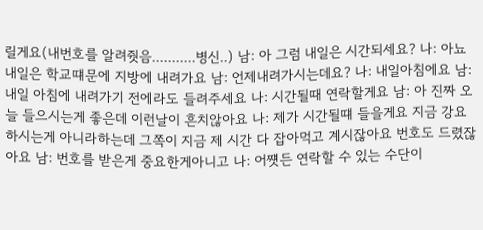릴게요(내번호를 알려줫음...........병신..) 남: 아 그럼 내일은 시간되세요? 나: 아뇨 내일은 학교떄문에 지방에 내려가요 남: 언제내려가시는데요? 나: 내일아침에요 남: 내일 아침에 내려가기 전에라도 들려주세요 나: 시간될때 연락할게요 남: 아 진짜 오늘 들으시는게 좋은데 이런날이 흔치않아요 나: 제가 시간될떄 들을게요 지금 강요하시는게 아니라하는데 그쪽이 지금 제 시간 다 잡아먹고 계시잖아요 번호도 드렸잖아요 남: 번호를 받은게 중요한게아니고 나: 어쩃든 연락할 수 있는 수단이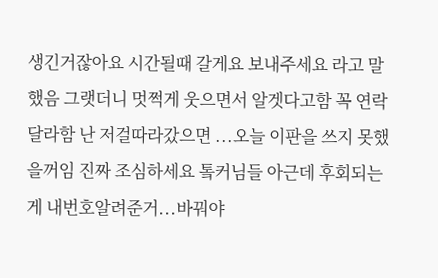생긴거잖아요 시간될때 갈게요 보내주세요 라고 말했음 그랫더니 멋쩍게 웃으면서 알겟다고함 꼭 연락달라함 난 저걸따라갔으면 ...오늘 이판을 쓰지 못했을꺼임 진짜 조심하세요 톸커님들 아근데 후회되는게 내번호알려준거...바꿔야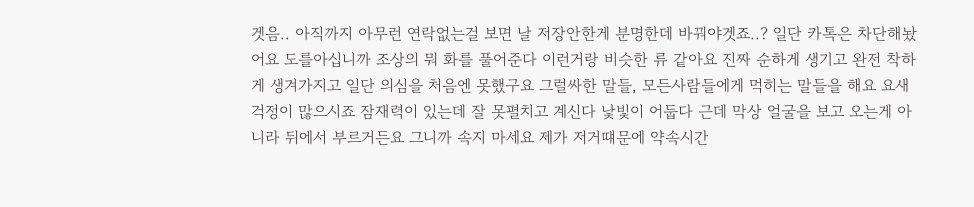겟음.. 아직까지 아무런 연락없는걸 보면 날 저장안한게 분명한데 바꿔야겟죠..? 일단 카톡은 차단해놨어요 도를아십니까 조상의 뭐 화를 풀어준다 이런거랑 비슷한 류 같아요 진짜 순하게 생기고 완전 착하게 생겨가지고 일단 의심을 처음엔 못했구요 그럴싸한 말들, 모든사람들에게 먹히는 말들을 해요 요새 걱정이 많으시죠 잠재력이 있는데 잘 못펼치고 계신다 낯빛이 어둡다 근데 막상 얼굴을 보고 오는게 아니라 뒤에서 부르거든요 그니까 속지 마세요 제가 저거떄문에 약속시간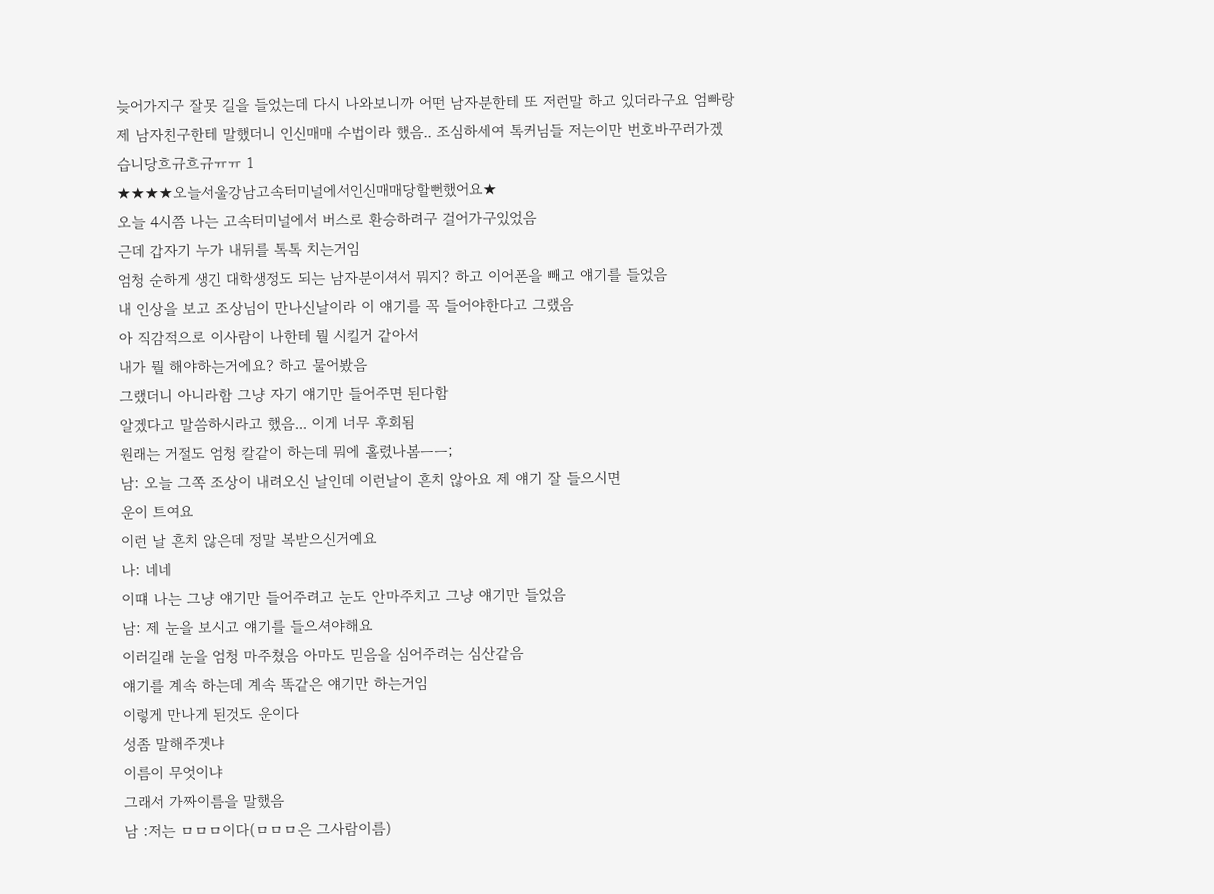늦어가지구 잘못 길을 들었는데 다시 나와보니까 어떤 남자분한테 또 저런말 하고 있더라구요 엄빠랑 제 남자친구한테 말했더니 인신매매 수법이라 했음.. 조심하세여 톡커님들 저는이만 번호바꾸러가겠습니당흐규흐규ㅠㅠ 1
★★★★오늘서울강남고속터미널에서인신매매당할뻔했어요★
오늘 4시쯤 나는 고속터미널에서 버스로 환승하려구 걸어가구있었음
근데 갑자기 누가 내뒤를 톡톡 치는거임
엄청 순하게 생긴 대학생정도 되는 남자분이셔서 뭐지? 하고 이어폰을 빼고 얘기를 들었음
내 인상을 보고 조상님이 만나신날이라 이 얘기를 꼭 들어야한다고 그랬음
아 직감적으로 이사람이 나한테 뭘 시킬거 같아서
내가 뭘 해야하는거에요? 하고 물어봤음
그랬더니 아니라함 그냥 자기 얘기만 들어주면 된다함
알겠다고 말씀하시라고 했음... 이게 너무 후회됨
원래는 거절도 엄청 칼같이 하는데 뭐에 홀렸나봄ㅡㅡ;
남: 오늘 그쪽 조상이 내려오신 날인데 이런날이 흔치 않아요 제 얘기 잘 들으시면
운이 트여요
이런 날 흔치 않은데 정말 복받으신거예요
나: 네네
이떄 나는 그냥 얘기만 들어주려고 눈도 안마주치고 그냥 얘기만 들었음
남: 제 눈을 보시고 얘기를 들으셔야해요
이러길래 눈을 엄청 마주쳤음 아마도 믿음을 심어주려는 심산같음
얘기를 계속 하는데 계속 똑같은 얘기만 하는거임
이렇게 만나게 된것도 운이다
성좀 말해주겟냐
이름이 무엇이냐
그래서 가짜이름을 말했음
남 :저는 ㅁㅁㅁ이다(ㅁㅁㅁ은 그사람이름)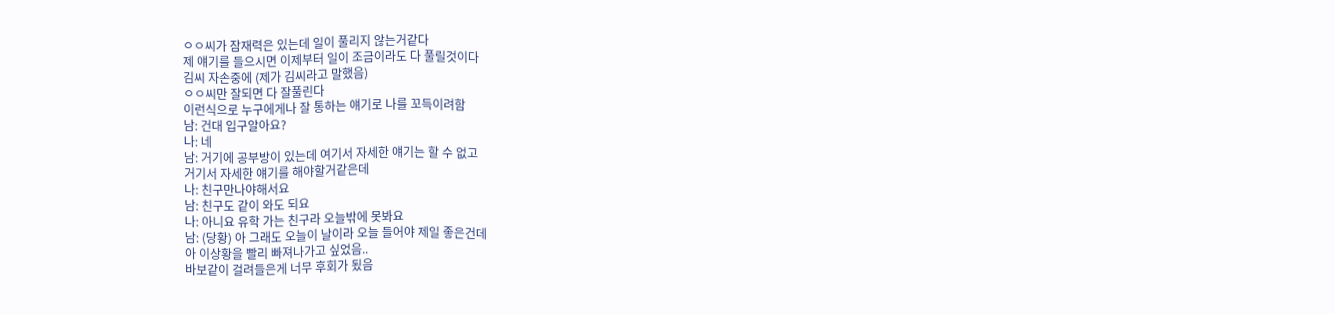ㅇㅇ씨가 잠재력은 있는데 일이 풀리지 않는거같다
제 얘기를 들으시면 이제부터 일이 조금이라도 다 풀릴것이다
김씨 자손중에 (제가 김씨라고 말했음)
ㅇㅇ씨만 잘되면 다 잘풀린다
이런식으로 누구에게나 잘 통하는 얘기로 나를 꼬득이려함
남: 건대 입구알아요?
나: 네
남: 거기에 공부방이 있는데 여기서 자세한 얘기는 할 수 없고
거기서 자세한 얘기를 해야할거같은데
나: 친구만나야해서요
남: 친구도 같이 와도 되요
나: 아니요 유학 가는 친구라 오늘밖에 못봐요
남: (당황) 아 그래도 오늘이 날이라 오늘 들어야 제일 좋은건데
아 이상황을 빨리 빠져나가고 싶었음..
바보같이 걸려들은게 너무 후회가 됬음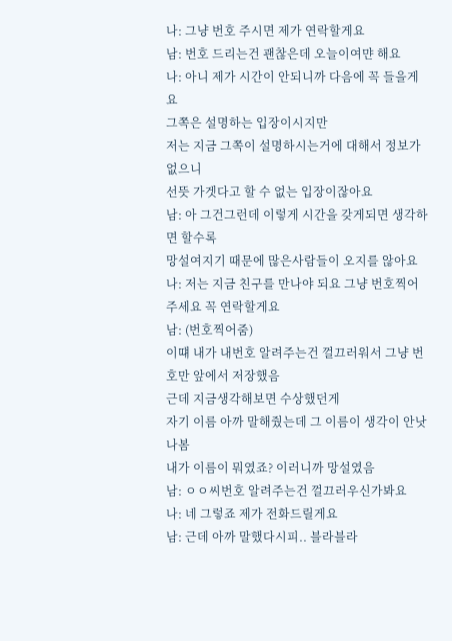나: 그냥 번호 주시면 제가 연락할게요
남: 번호 드리는건 괜찮은데 오늘이여먄 해요
나: 아니 제가 시간이 안되니까 다음에 꼭 들을게요
그쪽은 설명하는 입장이시지만
저는 지금 그쪽이 설명하시는거에 대해서 정보가 없으니
선뜻 가겟다고 할 수 없는 입장이잖아요
남: 아 그건그런데 이렇게 시간을 갖게되면 생각하면 할수록
망설여지기 때문에 많은사람들이 오지를 않아요
나: 저는 지금 친구를 만나야 되요 그냥 번호찍어주세요 꼭 연락할게요
남: (번호찍어줌)
이떄 내가 내번호 알려주는건 껄끄러워서 그냥 번호만 앞에서 저장했음
근데 지금생각해보면 수상했던게
자기 이름 아까 말해줬는데 그 이름이 생각이 안낫나봄
내가 이름이 뭐였죠? 이러니까 망설였음
남: ㅇㅇ씨번호 알려주는건 껄끄러우신가봐요
나: 네 그렇죠 제가 전화드릴게요
남: 근데 아까 말했다시피.. 블라블라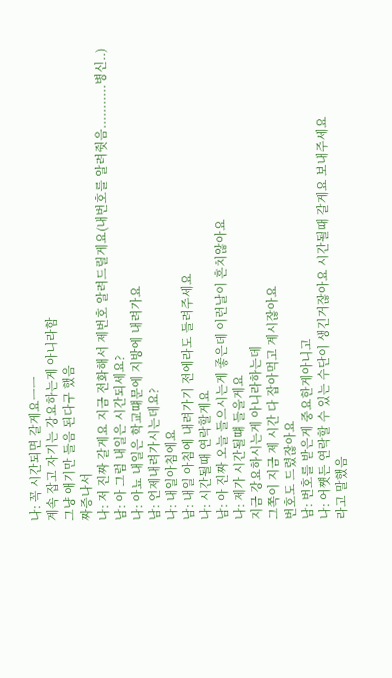나: 꼭 시간되면 갈게요ㅡㅡ
계속 잡고 자기는 강요하는게 아니라함
그냥 애기만 들음 된다구 했음
짜증나서
나: 저 진짜 갈게요 지금 전화해서 제번호 알려드릴게요(내번호를 알려줫음...........병신..)
남: 아 그럼 내일은 시간되세요?
나: 아뇨 내일은 학교떄문에 지방에 내려가요
남: 언제내려가시는데요?
나: 내일아침에요
남: 내일 아침에 내려가기 전에라도 들려주세요
나: 시간될때 연락할게요
남: 아 진짜 오늘 들으시는게 좋은데 이런날이 흔치않아요
나: 제가 시간될떄 들을게요
지금 강요하시는게 아니라하는데
그쪽이 지금 제 시간 다 잡아먹고 계시잖아요
번호도 드렸잖아요
남: 번호를 받은게 중요한게아니고
나: 어쩃든 연락할 수 있는 수단이 생긴거잖아요 시간될때 갈게요 보내주세요
라고 말했음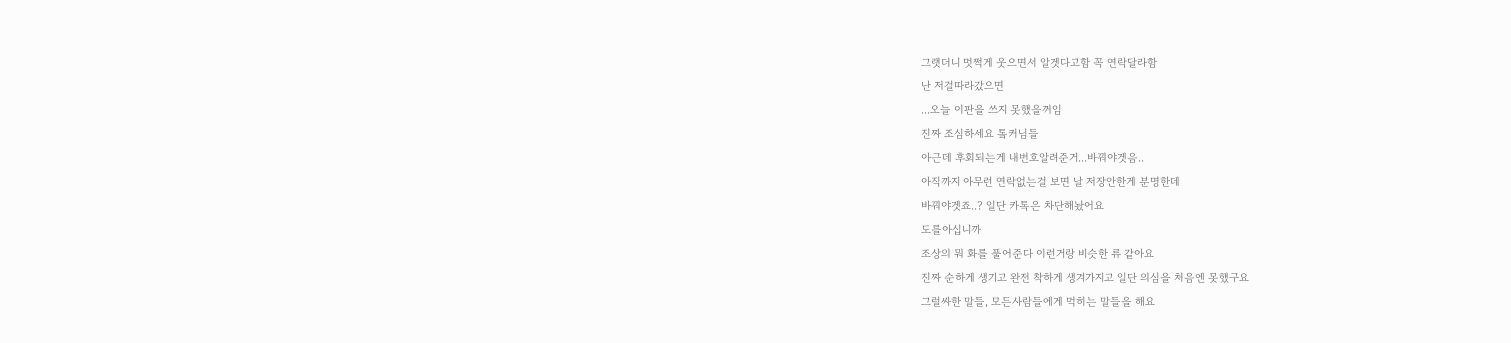그랫더니 멋쩍게 웃으면서 알겟다고함 꼭 연락달라함
난 저걸따라갔으면
...오늘 이판을 쓰지 못했을꺼임
진짜 조심하세요 톸커님들
아근데 후회되는게 내번호알려준거...바꿔야겟음..
아직까지 아무런 연락없는걸 보면 날 저장안한게 분명한데
바꿔야겟죠..? 일단 카톡은 차단해놨어요
도를아십니까
조상의 뭐 화를 풀어준다 이런거랑 비슷한 류 같아요
진짜 순하게 생기고 완전 착하게 생겨가지고 일단 의심을 처음엔 못했구요
그럴싸한 말들, 모든사람들에게 먹히는 말들을 해요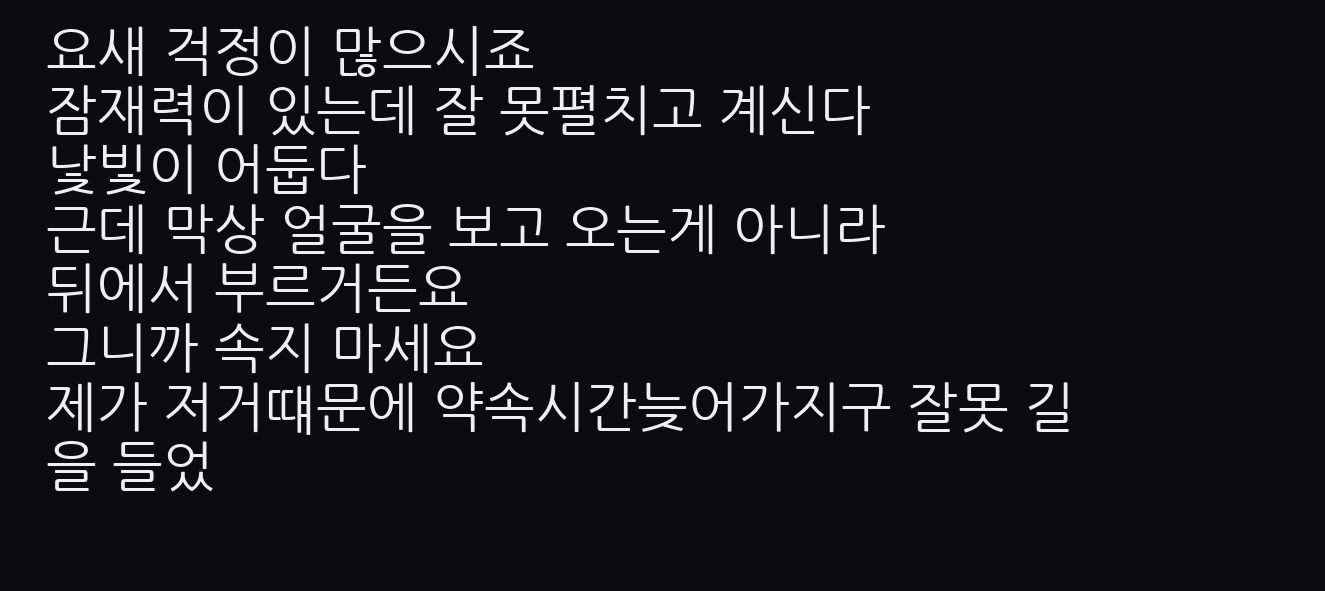요새 걱정이 많으시죠
잠재력이 있는데 잘 못펼치고 계신다
낯빛이 어둡다
근데 막상 얼굴을 보고 오는게 아니라
뒤에서 부르거든요
그니까 속지 마세요
제가 저거떄문에 약속시간늦어가지구 잘못 길을 들었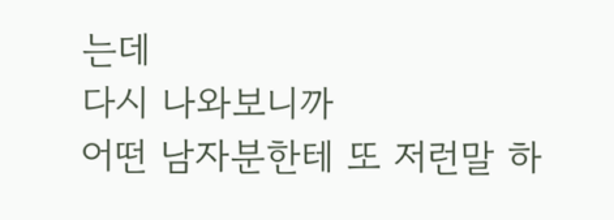는데
다시 나와보니까
어떤 남자분한테 또 저런말 하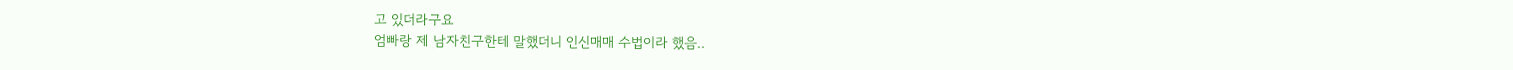고 있더라구요
엄빠랑 제 남자친구한테 말했더니 인신매매 수법이라 했음..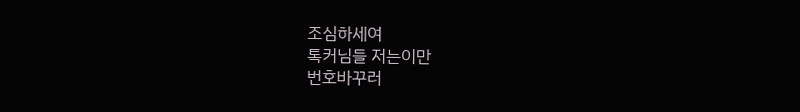조심하세여
톡커님들 저는이만
번호바꾸러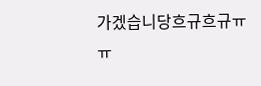가겠습니당흐규흐규ㅠㅠ